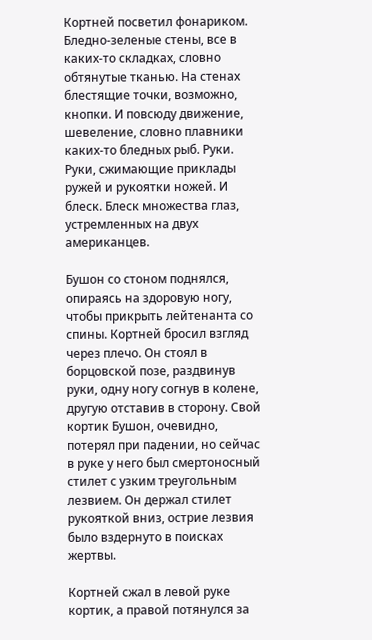Кортней посветил фонариком. Бледно-зеленые стены, все в каких-то складках, словно обтянутые тканью. На стенах блестящие точки, возможно, кнопки. И повсюду движение, шевеление, словно плавники каких-то бледных рыб. Руки. Руки, сжимающие приклады ружей и рукоятки ножей. И блеск. Блеск множества глаз, устремленных на двух американцев.

Бушон со стоном поднялся, опираясь на здоровую ногу, чтобы прикрыть лейтенанта со спины. Кортней бросил взгляд через плечо. Он стоял в борцовской позе, раздвинув руки, одну ногу согнув в колене, другую отставив в сторону. Свой кортик Бушон, очевидно, потерял при падении, но сейчас в руке у него был смертоносный стилет с узким треугольным лезвием. Он держал стилет рукояткой вниз, острие лезвия было вздернуто в поисках жертвы.

Кортней сжал в левой руке кортик, а правой потянулся за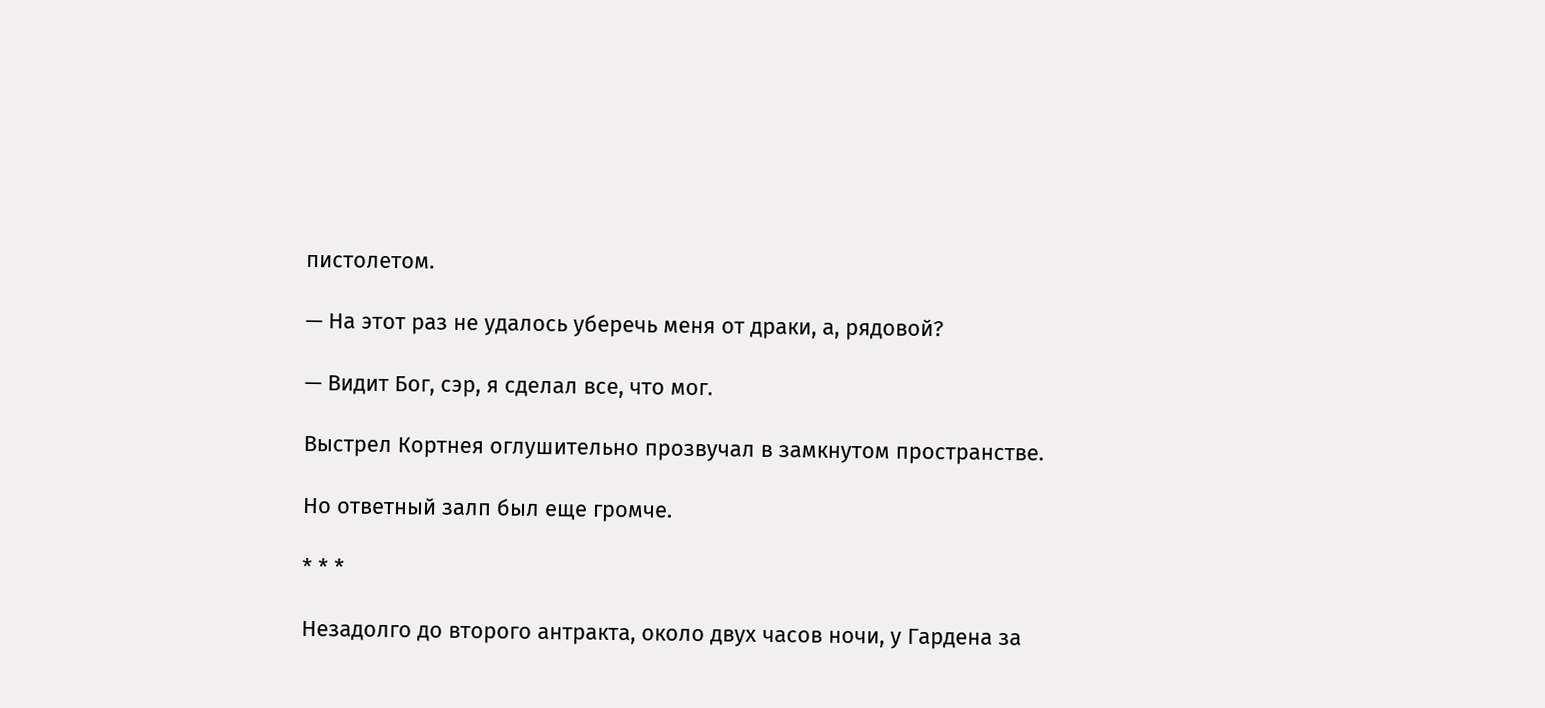пистолетом.

— На этот раз не удалось уберечь меня от драки, а, рядовой?

— Видит Бог, сэр, я сделал все, что мог.

Выстрел Кортнея оглушительно прозвучал в замкнутом пространстве.

Но ответный залп был еще громче.

* * *

Незадолго до второго антракта, около двух часов ночи, у Гардена за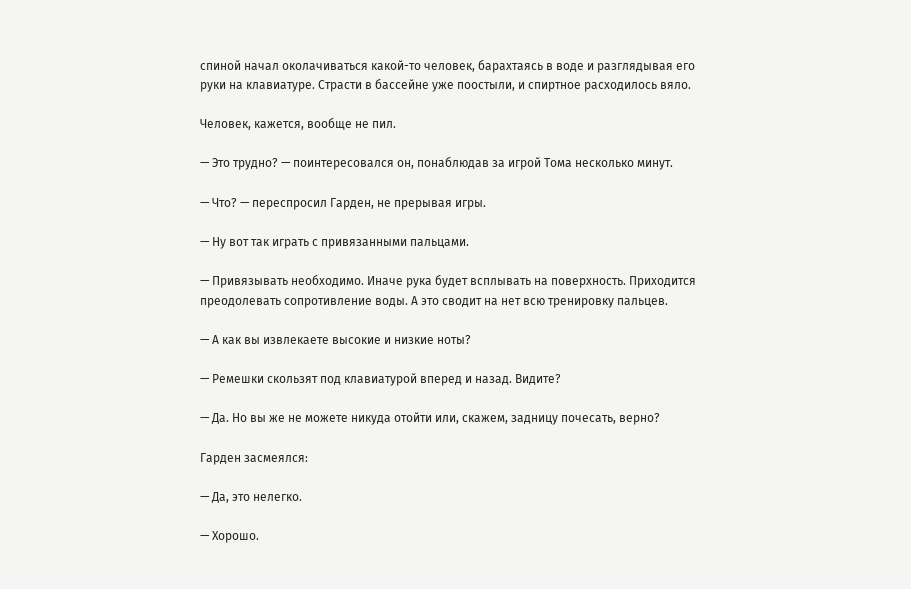спиной начал околачиваться какой-то человек, барахтаясь в воде и разглядывая его руки на клавиатуре. Страсти в бассейне уже поостыли, и спиртное расходилось вяло.

Человек, кажется, вообще не пил.

— Это трудно? — поинтересовался он, понаблюдав за игрой Тома несколько минут.

— Что? — переспросил Гарден, не прерывая игры.

— Ну вот так играть с привязанными пальцами.

— Привязывать необходимо. Иначе рука будет всплывать на поверхность. Приходится преодолевать сопротивление воды. А это сводит на нет всю тренировку пальцев.

— А как вы извлекаете высокие и низкие ноты?

— Ремешки скользят под клавиатурой вперед и назад. Видите?

— Да. Но вы же не можете никуда отойти или, скажем, задницу почесать, верно?

Гарден засмеялся:

— Да, это нелегко.

— Хорошо.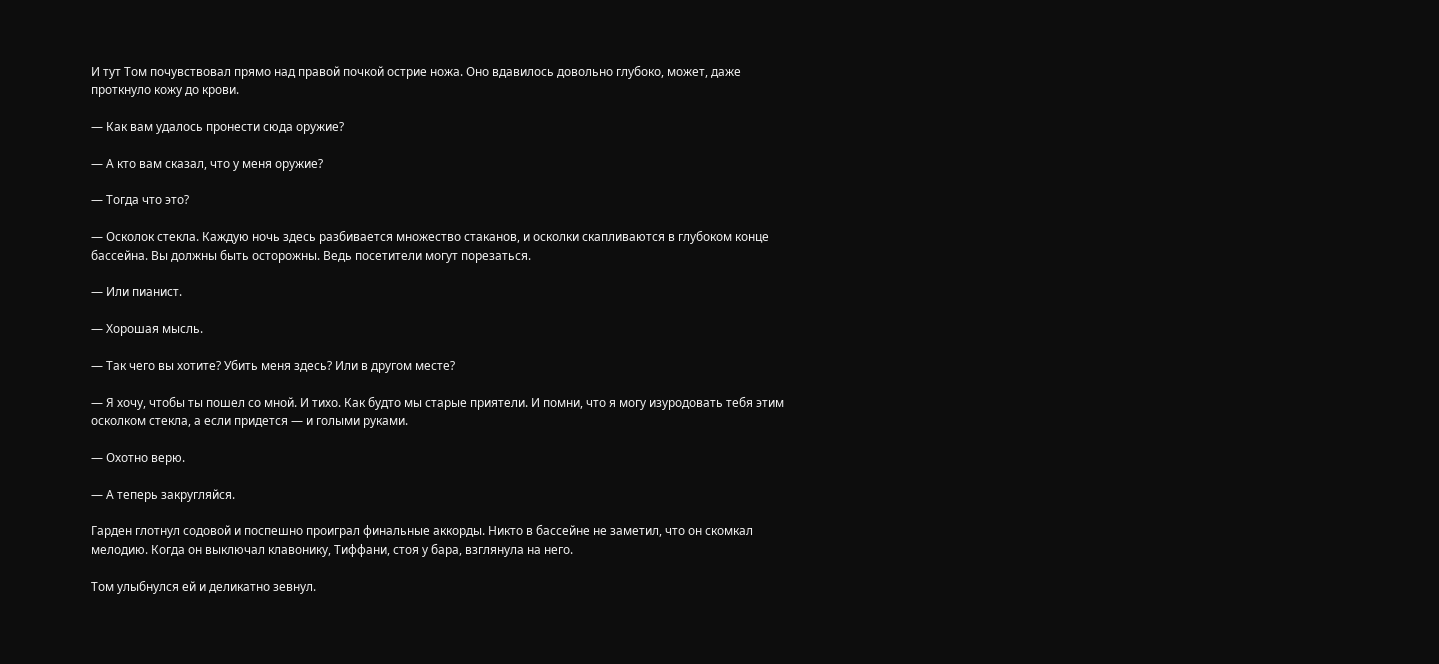И тут Том почувствовал прямо над правой почкой острие ножа. Оно вдавилось довольно глубоко, может, даже проткнуло кожу до крови.

— Как вам удалось пронести сюда оружие?

— А кто вам сказал, что у меня оружие?

— Тогда что это?

— Осколок стекла. Каждую ночь здесь разбивается множество стаканов, и осколки скапливаются в глубоком конце бассейна. Вы должны быть осторожны. Ведь посетители могут порезаться.

— Или пианист.

— Хорошая мысль.

— Так чего вы хотите? Убить меня здесь? Или в другом месте?

— Я хочу, чтобы ты пошел со мной. И тихо. Как будто мы старые приятели. И помни, что я могу изуродовать тебя этим осколком стекла, а если придется — и голыми руками.

— Охотно верю.

— А теперь закругляйся.

Гарден глотнул содовой и поспешно проиграл финальные аккорды. Никто в бассейне не заметил, что он скомкал мелодию. Когда он выключал клавонику, Тиффани, стоя у бара, взглянула на него.

Том улыбнулся ей и деликатно зевнул.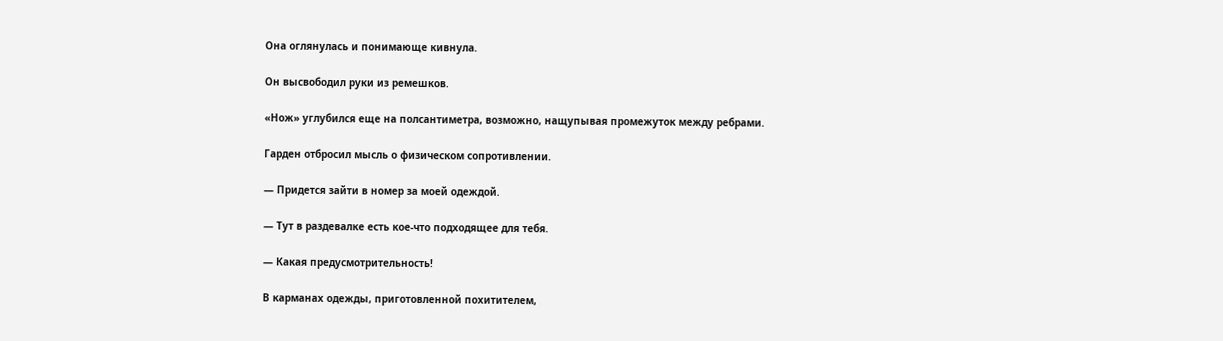Она оглянулась и понимающе кивнула.

Он высвободил руки из ремешков.

«Нож» углубился еще на полсантиметра, возможно, нащупывая промежуток между ребрами.

Гарден отбросил мысль о физическом сопротивлении.

— Придется зайти в номер за моей одеждой.

— Тут в раздевалке есть кое-что подходящее для тебя.

— Какая предусмотрительность!

В карманах одежды, приготовленной похитителем,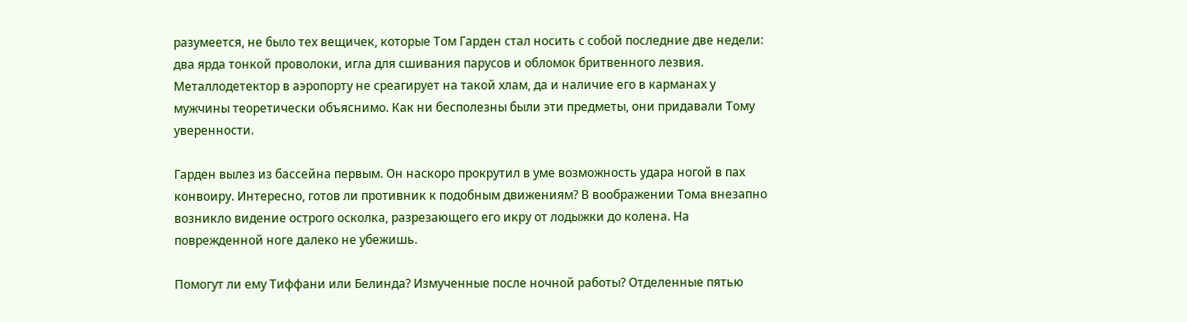разумеется, не было тех вещичек, которые Том Гарден стал носить с собой последние две недели: два ярда тонкой проволоки, игла для сшивания парусов и обломок бритвенного лезвия. Металлодетектор в аэропорту не среагирует на такой хлам, да и наличие его в карманах у мужчины теоретически объяснимо. Как ни бесполезны были эти предметы, они придавали Тому уверенности.

Гарден вылез из бассейна первым. Он наскоро прокрутил в уме возможность удара ногой в пах конвоиру. Интересно, готов ли противник к подобным движениям? В воображении Тома внезапно возникло видение острого осколка, разрезающего его икру от лодыжки до колена. На поврежденной ноге далеко не убежишь.

Помогут ли ему Тиффани или Белинда? Измученные после ночной работы? Отделенные пятью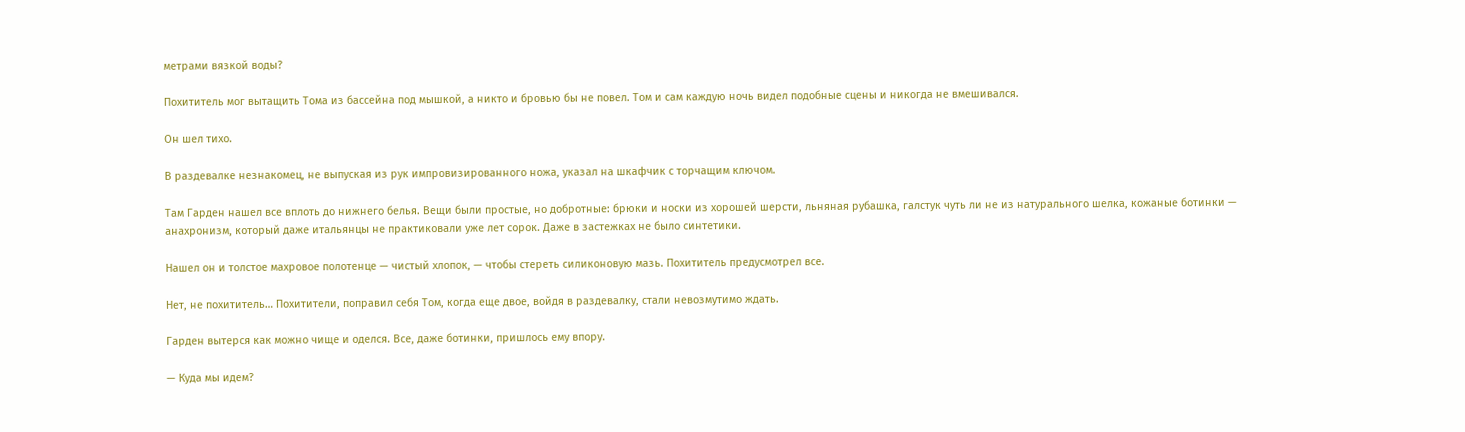метрами вязкой воды?

Похититель мог вытащить Тома из бассейна под мышкой, а никто и бровью бы не повел. Том и сам каждую ночь видел подобные сцены и никогда не вмешивался.

Он шел тихо.

В раздевалке незнакомец, не выпуская из рук импровизированного ножа, указал на шкафчик с торчащим ключом.

Там Гарден нашел все вплоть до нижнего белья. Вещи были простые, но добротные: брюки и носки из хорошей шерсти, льняная рубашка, галстук чуть ли не из натурального шелка, кожаные ботинки — анахронизм, который даже итальянцы не практиковали уже лет сорок. Даже в застежках не было синтетики.

Нашел он и толстое махровое полотенце — чистый хлопок, — чтобы стереть силиконовую мазь. Похититель предусмотрел все.

Нет, не похититель… Похитители, поправил себя Том, когда еще двое, войдя в раздевалку, стали невозмутимо ждать.

Гарден вытерся как можно чище и оделся. Все, даже ботинки, пришлось ему впору.

— Куда мы идем?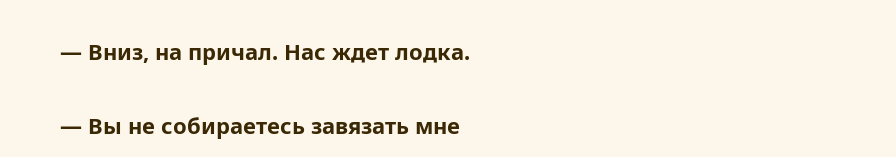— Вниз, на причал. Нас ждет лодка.

— Вы не собираетесь завязать мне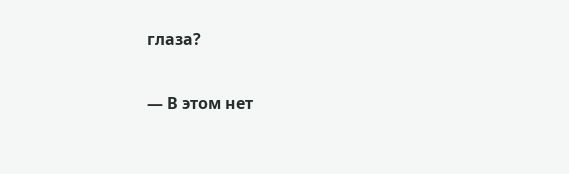глаза?

— В этом нет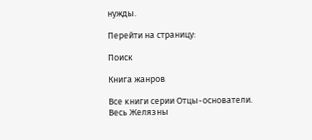нужды.

Перейти на страницу:

Поиск

Книга жанров

Все книги серии Отцы-основатели. Весь Желязны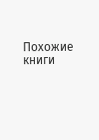Похожие книги